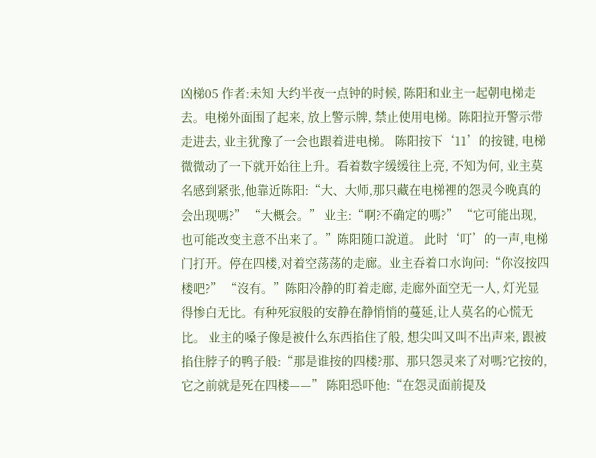凶梯05 作者:未知 大约半夜一点钟的时候, 陈阳和业主一起朝电梯走去。电梯外面围了起来, 放上警示牌, 禁止使用电梯。陈阳拉开警示带走进去, 业主犹豫了一会也跟着进电梯。 陈阳按下‘11’的按键, 电梯微微动了一下就开始往上升。看着数字缓缓往上亮, 不知为何, 业主莫名感到紧张,他靠近陈阳:“大、大师,那只藏在电梯裡的怨灵今晚真的会出现嗎?” “大概会。” 业主:“啊?不确定的嗎?” “它可能出现, 也可能改变主意不出来了。”陈阳随口說道。 此时‘叮’的一声,电梯门打开。停在四楼,对着空荡荡的走廊。业主吞着口水询问:“你沒按四楼吧?” “沒有。”陈阳冷静的盯着走廊, 走廊外面空无一人, 灯光显得惨白无比。有种死寂般的安静在静悄悄的蔓延,让人莫名的心慌无比。 业主的嗓子像是被什么东西掐住了般, 想尖叫又叫不出声来, 跟被掐住脖子的鸭子般:“那是谁按的四楼?那、那只怨灵来了对嗎?它按的, 它之前就是死在四楼——” 陈阳恐吓他:“在怨灵面前提及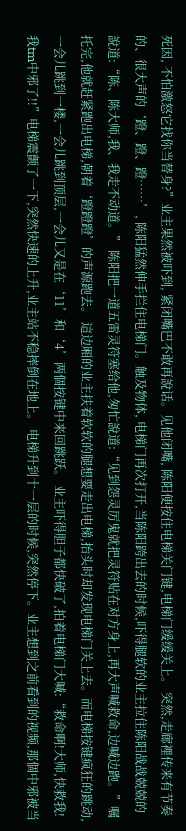死因, 不怕激怒它找你当替身?”业主果然被吓到, 紧闭嘴巴不敢再說话。见他闭嘴, 陈阳便按住电梯关门键,电梯门缓缓关上。 突然,走廊裡传来有节奏的、很大声的‘蹬、蹬、蹬……’, 陈阳猛然伸手拦住电梯门。触及物体, 电梯门再次打开,当陈阳跨出去的时候,吓得腿软的业主拉住陈阳战战兢兢的說道:“陈、陈大师,我、我走不动道。” 陈阳把一道五雷灵符塞给他,匆忙說道:“见到怨灵厉鬼就把灵符贴在对方身上,再大声喊救命,边喊边跑。”嘱托完,他就赶紧跑出电梯,朝着‘蹬蹬蹬’的声源跑去。 這边厢的业主扶着软软的腿想要走出电梯,抬头时却发现电梯门关上去。而电梯按键疯狂的跳动,一会儿跳到一楼,一会儿跳到顶层,一会儿又是在‘11’和‘4’两個按键中来回跳跃。 业主吓得胆子都快破了,拍着电梯门大喊:“救命啊!大师,快救我!我tm中邪了!!”电梯震颤了一下,突然快速的上升,业主站不稳摔倒在地上。 电梯升到十一层的时候,突然停下。业主想到之前看到的视频,那個中邪被当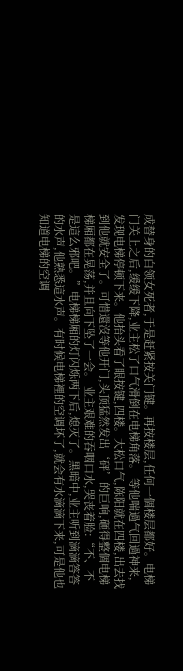成替身的白领女死者,于是赶紧按关门键。再按楼层,任何一個楼层都好。电梯门关上之后,缓缓下降,业主松了口气滑倒在电梯角落。 等他喘過气回過神来,发现电梯停顿下来。他抬头看了眼按键,四楼。大松口气,陈阳就在四楼,出去找到他就安全了。可惜還沒等他开门,头顶猛然发出‘砰’的巨响,砸得整個电梯梯厢都在晃荡,并且向下坠了一会。 业主艰难的吞咽口水,哭丧着脸:“不、不是這么邪吧。”电梯梯厢的灯闪烁两下后,熄灭了。黑暗中,业主听到滴滴答答的水声,他熟悉這水声。有时候电梯裡的空调坏了,就会有水滴滴下来,可是他也知道电梯的空调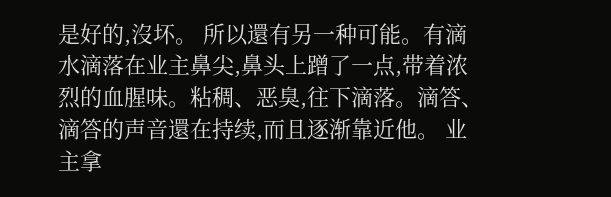是好的,沒坏。 所以還有另一种可能。有滴水滴落在业主鼻尖,鼻头上蹭了一点,带着浓烈的血腥味。粘稠、恶臭,往下滴落。滴答、滴答的声音還在持续,而且逐渐靠近他。 业主拿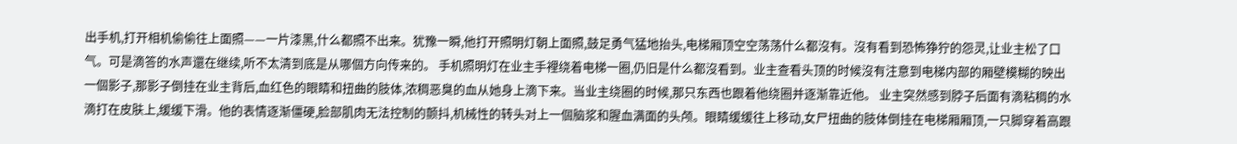出手机,打开相机偷偷往上面照——一片漆黑,什么都照不出来。犹豫一瞬,他打开照明灯朝上面照,鼓足勇气猛地抬头,电梯厢顶空空荡荡什么都沒有。沒有看到恐怖狰狞的怨灵,让业主松了口气。可是滴答的水声還在继续,听不太清到底是从哪個方向传来的。 手机照明灯在业主手裡绕着电梯一圈,仍旧是什么都沒看到。业主查看头顶的时候沒有注意到电梯内部的厢壁模糊的映出一個影子,那影子倒挂在业主背后,血红色的眼睛和扭曲的肢体,浓稠恶臭的血从她身上滴下来。当业主绕圈的时候,那只东西也跟着他绕圈并逐渐靠近他。 业主突然感到脖子后面有滴粘稠的水滴打在皮肤上,缓缓下滑。他的表情逐渐僵硬,脸部肌肉无法控制的颤抖,机械性的转头对上一個脑浆和腥血满面的头颅。眼睛缓缓往上移动,女尸扭曲的肢体倒挂在电梯厢厢顶,一只脚穿着高跟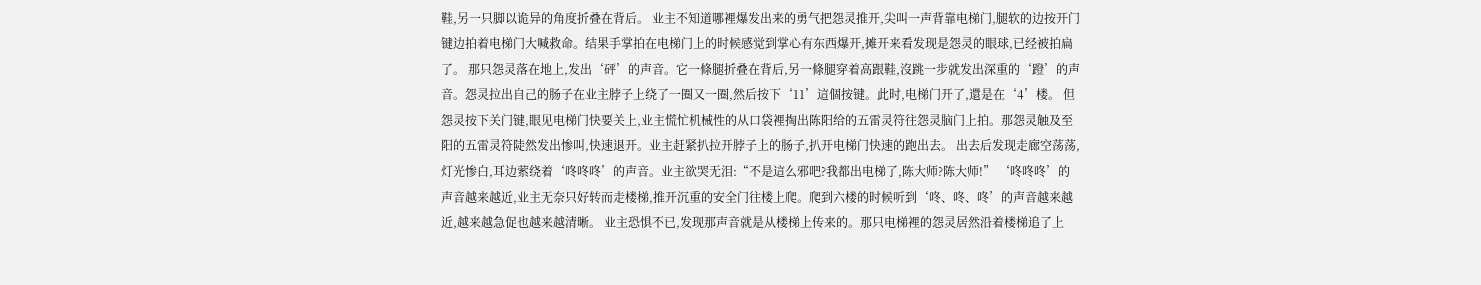鞋,另一只脚以诡异的角度折叠在背后。 业主不知道哪裡爆发出来的勇气把怨灵推开,尖叫一声背靠电梯门,腿软的边按开门键边拍着电梯门大喊救命。结果手掌拍在电梯门上的时候感觉到掌心有东西爆开,摊开来看发现是怨灵的眼球,已经被拍扁了。 那只怨灵落在地上,发出‘砰’的声音。它一條腿折叠在背后,另一條腿穿着高跟鞋,沒跳一步就发出深重的‘蹬’的声音。怨灵拉出自己的肠子在业主脖子上绕了一圈又一圈,然后按下‘11’這個按键。此时,电梯门开了,還是在‘4’楼。 但怨灵按下关门键,眼见电梯门快要关上,业主慌忙机械性的从口袋裡掏出陈阳给的五雷灵符往怨灵脑门上拍。那怨灵触及至阳的五雷灵符陡然发出惨叫,快速退开。业主赶紧扒拉开脖子上的肠子,扒开电梯门快速的跑出去。 出去后发现走廊空荡荡,灯光惨白,耳边萦绕着‘咚咚咚’的声音。业主欲哭无泪:“不是這么邪吧?我都出电梯了,陈大师?陈大师!” ‘咚咚咚’的声音越来越近,业主无奈只好转而走楼梯,推开沉重的安全门往楼上爬。爬到六楼的时候听到‘咚、咚、咚’的声音越来越近,越来越急促也越来越清晰。 业主恐惧不已,发现那声音就是从楼梯上传来的。那只电梯裡的怨灵居然沿着楼梯追了上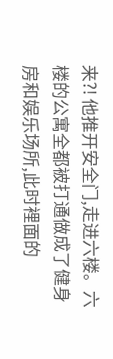来?! 他推开安全门,走进六楼。六楼的公寓全都被打通做成了健身房和娱乐场所,此时裡面的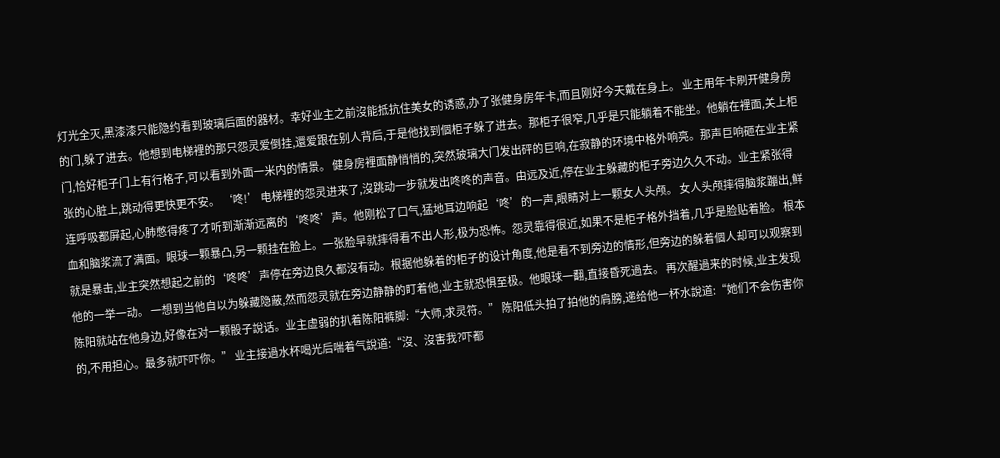灯光全灭,黑漆漆只能隐约看到玻璃后面的器材。幸好业主之前沒能抵抗住美女的诱惑,办了张健身房年卡,而且刚好今天戴在身上。 业主用年卡刷开健身房的门,躲了进去。他想到电梯裡的那只怨灵爱倒挂,還爱跟在别人背后,于是他找到個柜子躲了进去。那柜子很窄,几乎是只能躺着不能坐。他躺在裡面,关上柜门,恰好柜子门上有行格子,可以看到外面一米内的情景。 健身房裡面静悄悄的,突然玻璃大门发出砰的巨响,在寂静的环境中格外响亮。那声巨响砸在业主紧张的心脏上,跳动得更快更不安。 ‘咚!’ 电梯裡的怨灵进来了,沒跳动一步就发出咚咚的声音。由远及近,停在业主躲藏的柜子旁边久久不动。业主紧张得连呼吸都屏起,心肺憋得疼了才听到渐渐远离的‘咚咚’声。他刚松了口气,猛地耳边响起‘咚’的一声,眼睛对上一颗女人头颅。 女人头颅摔得脑浆蹦出,鲜血和脑浆流了满面。眼球一颗暴凸,另一颗挂在脸上。一张脸早就摔得看不出人形,极为恐怖。怨灵靠得很近,如果不是柜子格外挡着,几乎是脸贴着脸。 根本就是暴击,业主突然想起之前的‘咚咚’声停在旁边良久都沒有动。根据他躲着的柜子的设计角度,他是看不到旁边的情形,但旁边的躲着個人却可以观察到他的一举一动。 一想到当他自以为躲藏隐蔽,然而怨灵就在旁边静静的盯着他,业主就恐惧至极。他眼球一翻,直接昏死過去。 再次醒過来的时候,业主发现陈阳就站在他身边,好像在对一颗骰子說话。业主虚弱的扒着陈阳裤脚:“大师,求灵符。” 陈阳低头拍了拍他的肩膀,递给他一杯水說道:“她们不会伤害你的,不用担心。最多就吓吓你。” 业主接過水杯喝光后喘着气說道:“沒、沒害我?吓都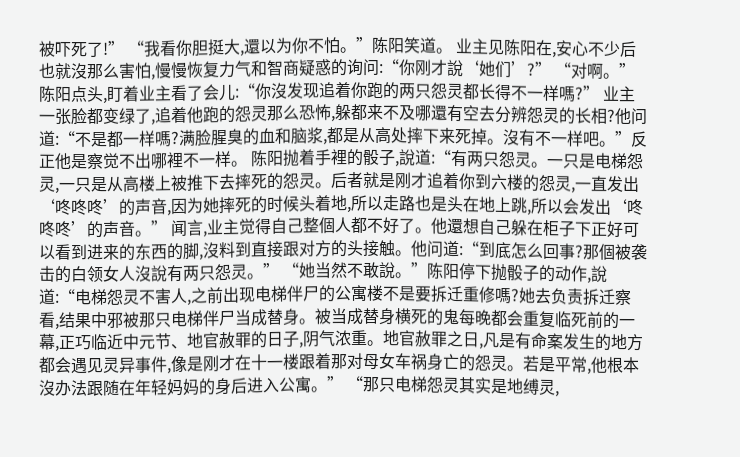被吓死了!” “我看你胆挺大,還以为你不怕。”陈阳笑道。 业主见陈阳在,安心不少后也就沒那么害怕,慢慢恢复力气和智商疑惑的询问:“你刚才說‘她们’?” “对啊。”陈阳点头,盯着业主看了会儿:“你沒发现追着你跑的两只怨灵都长得不一样嗎?” 业主一张脸都变绿了,追着他跑的怨灵那么恐怖,躲都来不及哪還有空去分辨怨灵的长相?他问道:“不是都一样嗎?满脸腥臭的血和脑浆,都是从高处摔下来死掉。沒有不一样吧。”反正他是察觉不出哪裡不一样。 陈阳抛着手裡的骰子,說道:“有两只怨灵。一只是电梯怨灵,一只是从高楼上被推下去摔死的怨灵。后者就是刚才追着你到六楼的怨灵,一直发出‘咚咚咚’的声音,因为她摔死的时候头着地,所以走路也是头在地上跳,所以会发出‘咚咚咚’的声音。” 闻言,业主觉得自己整個人都不好了。他還想自己躲在柜子下正好可以看到进来的东西的脚,沒料到直接跟对方的头接触。他问道:“到底怎么回事?那個被袭击的白领女人沒說有两只怨灵。” “她当然不敢說。”陈阳停下抛骰子的动作,說道:“电梯怨灵不害人,之前出现电梯伴尸的公寓楼不是要拆迁重修嗎?她去负责拆迁察看,结果中邪被那只电梯伴尸当成替身。被当成替身横死的鬼每晚都会重复临死前的一幕,正巧临近中元节、地官赦罪的日子,阴气浓重。地官赦罪之日,凡是有命案发生的地方都会遇见灵异事件,像是刚才在十一楼跟着那对母女车祸身亡的怨灵。若是平常,他根本沒办法跟随在年轻妈妈的身后进入公寓。” “那只电梯怨灵其实是地缚灵,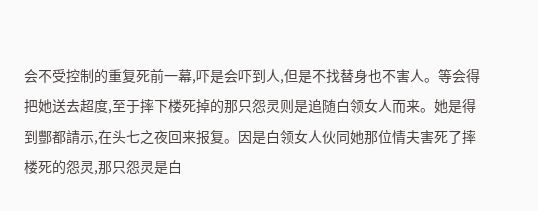会不受控制的重复死前一幕,吓是会吓到人,但是不找替身也不害人。等会得把她送去超度,至于摔下楼死掉的那只怨灵则是追随白领女人而来。她是得到酆都請示,在头七之夜回来报复。因是白领女人伙同她那位情夫害死了摔楼死的怨灵,那只怨灵是白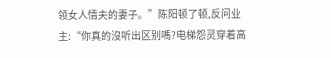领女人情夫的妻子。”陈阳顿了顿,反问业主:“你真的沒听出区别嗎?电梯怨灵穿着高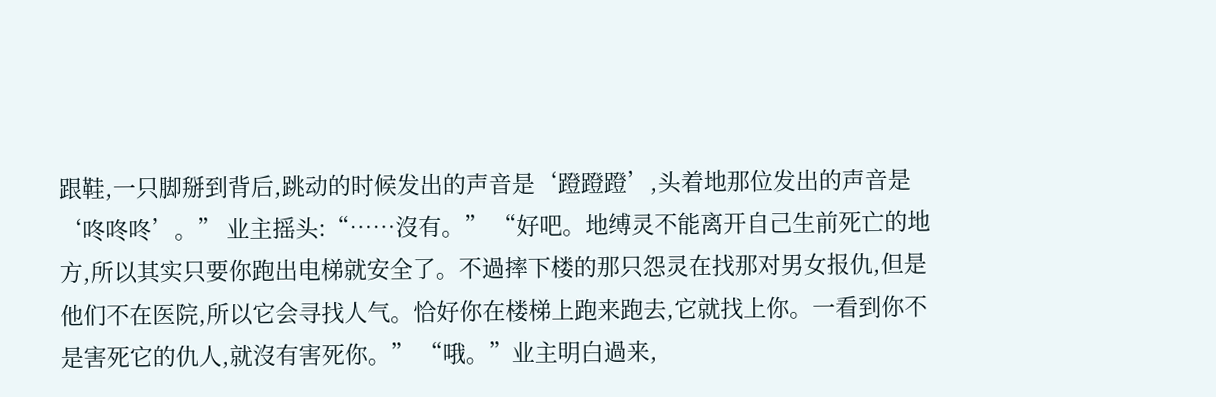跟鞋,一只脚掰到背后,跳动的时候发出的声音是‘蹬蹬蹬’,头着地那位发出的声音是‘咚咚咚’。” 业主摇头:“……沒有。” “好吧。地缚灵不能离开自己生前死亡的地方,所以其实只要你跑出电梯就安全了。不過摔下楼的那只怨灵在找那对男女报仇,但是他们不在医院,所以它会寻找人气。恰好你在楼梯上跑来跑去,它就找上你。一看到你不是害死它的仇人,就沒有害死你。” “哦。”业主明白過来,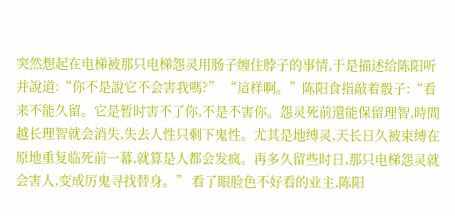突然想起在电梯被那只电梯怨灵用肠子缠住脖子的事情,于是描述给陈阳听并說道:“你不是說它不会害我嗎?” “這样啊。”陈阳食指敲着骰子:“看来不能久留。它是暂时害不了你,不是不害你。怨灵死前還能保留理智,時間越长理智就会消失,失去人性只剩下鬼性。尤其是地缚灵,天长日久被束缚在原地重复临死前一幕,就算是人都会发疯。再多久留些时日,那只电梯怨灵就会害人,变成厉鬼寻找替身。” 看了眼脸色不好看的业主,陈阳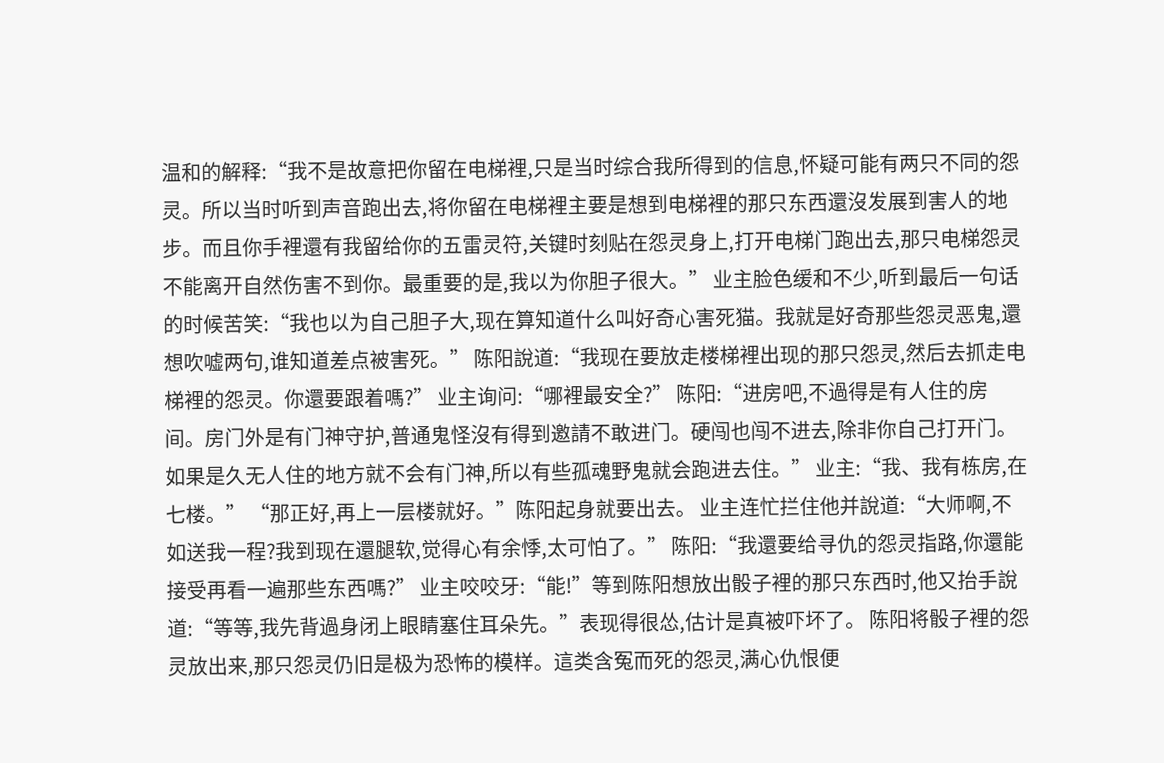温和的解释:“我不是故意把你留在电梯裡,只是当时综合我所得到的信息,怀疑可能有两只不同的怨灵。所以当时听到声音跑出去,将你留在电梯裡主要是想到电梯裡的那只东西還沒发展到害人的地步。而且你手裡還有我留给你的五雷灵符,关键时刻贴在怨灵身上,打开电梯门跑出去,那只电梯怨灵不能离开自然伤害不到你。最重要的是,我以为你胆子很大。” 业主脸色缓和不少,听到最后一句话的时候苦笑:“我也以为自己胆子大,现在算知道什么叫好奇心害死猫。我就是好奇那些怨灵恶鬼,還想吹嘘两句,谁知道差点被害死。” 陈阳說道:“我现在要放走楼梯裡出现的那只怨灵,然后去抓走电梯裡的怨灵。你還要跟着嗎?” 业主询问:“哪裡最安全?” 陈阳:“进房吧,不過得是有人住的房间。房门外是有门神守护,普通鬼怪沒有得到邀請不敢进门。硬闯也闯不进去,除非你自己打开门。如果是久无人住的地方就不会有门神,所以有些孤魂野鬼就会跑进去住。” 业主:“我、我有栋房,在七楼。” “那正好,再上一层楼就好。”陈阳起身就要出去。 业主连忙拦住他并說道:“大师啊,不如送我一程?我到现在還腿软,觉得心有余悸,太可怕了。” 陈阳:“我還要给寻仇的怨灵指路,你還能接受再看一遍那些东西嗎?” 业主咬咬牙:“能!”等到陈阳想放出骰子裡的那只东西时,他又抬手說道:“等等,我先背過身闭上眼睛塞住耳朵先。”表现得很怂,估计是真被吓坏了。 陈阳将骰子裡的怨灵放出来,那只怨灵仍旧是极为恐怖的模样。這类含冤而死的怨灵,满心仇恨便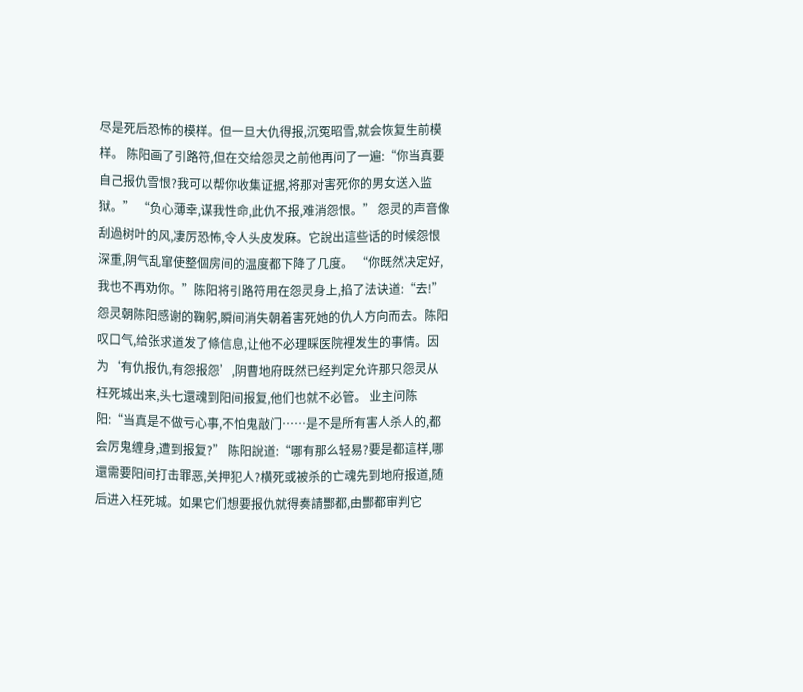尽是死后恐怖的模样。但一旦大仇得报,沉冤昭雪,就会恢复生前模样。 陈阳画了引路符,但在交给怨灵之前他再问了一遍:“你当真要自己报仇雪恨?我可以帮你收集证据,将那对害死你的男女送入监狱。” “负心薄幸,谋我性命,此仇不报,难消怨恨。” 怨灵的声音像刮過树叶的风,凄厉恐怖,令人头皮发麻。它說出這些话的时候怨恨深重,阴气乱窜使整個房间的温度都下降了几度。 “你既然决定好,我也不再劝你。”陈阳将引路符用在怨灵身上,掐了法诀道:“去!” 怨灵朝陈阳感谢的鞠躬,瞬间消失朝着害死她的仇人方向而去。陈阳叹口气,给张求道发了條信息,让他不必理睬医院裡发生的事情。因为‘有仇报仇,有怨报怨’,阴曹地府既然已经判定允许那只怨灵从枉死城出来,头七還魂到阳间报复,他们也就不必管。 业主问陈阳:“当真是不做亏心事,不怕鬼敲门……是不是所有害人杀人的,都会厉鬼缠身,遭到报复?” 陈阳說道:“哪有那么轻易?要是都這样,哪還需要阳间打击罪恶,关押犯人?横死或被杀的亡魂先到地府报道,随后进入枉死城。如果它们想要报仇就得奏請酆都,由酆都审判它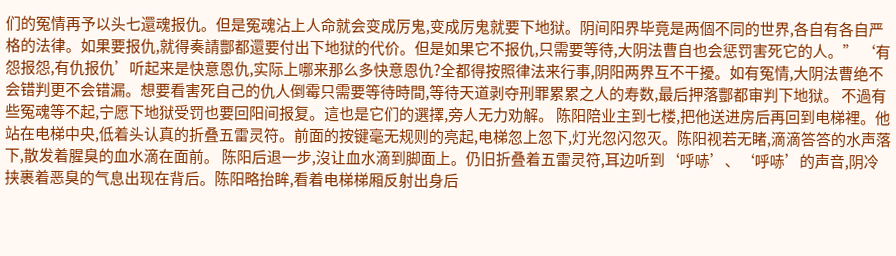们的冤情再予以头七還魂报仇。但是冤魂沾上人命就会变成厉鬼,变成厉鬼就要下地狱。阴间阳界毕竟是两個不同的世界,各自有各自严格的法律。如果要报仇,就得奏請酆都還要付出下地狱的代价。但是如果它不报仇,只需要等待,大阴法曹自也会惩罚害死它的人。” ‘有怨报怨,有仇报仇’听起来是快意恩仇,实际上哪来那么多快意恩仇?全都得按照律法来行事,阴阳两界互不干擾。如有冤情,大阴法曹绝不会错判更不会错漏。想要看害死自己的仇人倒霉只需要等待時間,等待天道剥夺刑罪累累之人的寿数,最后押落酆都审判下地狱。 不過有些冤魂等不起,宁愿下地狱受罚也要回阳间报复。這也是它们的選擇,旁人无力劝解。 陈阳陪业主到七楼,把他送进房后再回到电梯裡。他站在电梯中央,低着头认真的折叠五雷灵符。前面的按键毫无规则的亮起,电梯忽上忽下,灯光忽闪忽灭。陈阳视若无睹,滴滴答答的水声落下,散发着腥臭的血水滴在面前。 陈阳后退一步,沒让血水滴到脚面上。仍旧折叠着五雷灵符,耳边听到‘呼哧’、‘呼哧’的声音,阴冷挟裹着恶臭的气息出现在背后。陈阳略抬眸,看着电梯梯厢反射出身后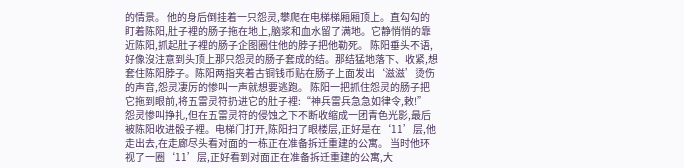的情景。 他的身后倒挂着一只怨灵,攀爬在电梯梯厢厢顶上。直勾勾的盯着陈阳,肚子裡的肠子拖在地上,脑浆和血水留了满地。它静悄悄的靠近陈阳,抓起肚子裡的肠子企图圈住他的脖子把他勒死。 陈阳垂头不语,好像沒注意到头顶上那只怨灵的肠子套成的结。那结猛地落下、收紧,想套住陈阳脖子。陈阳两指夹着古铜钱币贴在肠子上面发出‘滋滋’烫伤的声音,怨灵凄厉的惨叫一声就想要逃跑。 陈阳一把抓住怨灵的肠子把它拖到眼前,将五雷灵符扔进它的肚子裡:“神兵雷兵急急如律令,敕!” 怨灵惨叫挣扎,但在五雷灵符的侵蚀之下不断收缩成一团青色光影,最后被陈阳收进骰子裡。电梯门打开,陈阳扫了眼楼层,正好是在‘11’层,他走出去,在走廊尽头看对面的一栋正在准备拆迁重建的公寓。 当时他环视了一圈‘11’层,正好看到对面正在准备拆迁重建的公寓,大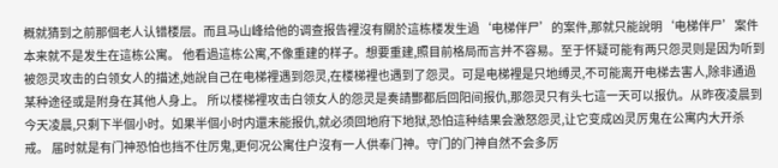概就猜到之前那個老人认错楼层。而且马山峰给他的调查报告裡沒有關於這栋楼发生過‘电梯伴尸’的案件,那就只能說明‘电梯伴尸’案件本来就不是发生在這栋公寓。 他看過這栋公寓,不像重建的样子。想要重建,照目前格局而言并不容易。至于怀疑可能有两只怨灵则是因为听到被怨灵攻击的白领女人的描述,她說自己在电梯裡遇到怨灵,在楼梯裡也遇到了怨灵。可是电梯裡是只地缚灵,不可能离开电梯去害人,除非通過某种途径或是附身在其他人身上。 所以楼梯裡攻击白领女人的怨灵是奏請酆都后回阳间报仇,那怨灵只有头七這一天可以报仇。从昨夜凌晨到今天凌晨,只剩下半個小时。如果半個小时内還未能报仇,就必须回地府下地狱,恐怕這种结果会激怒怨灵,让它变成凶灵厉鬼在公寓内大开杀戒。 届时就是有门神恐怕也挡不住厉鬼,更何况公寓住户沒有一人供奉门神。守门的门神自然不会多厉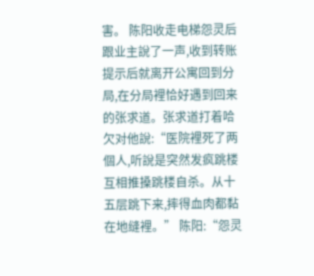害。 陈阳收走电梯怨灵后跟业主說了一声,收到转账提示后就离开公寓回到分局,在分局裡恰好遇到回来的张求道。张求道打着哈欠对他說:“医院裡死了两個人,听說是突然发疯跳楼互相推搡跳楼自杀。从十五层跳下来,摔得血肉都黏在地缝裡。” 陈阳:“怨灵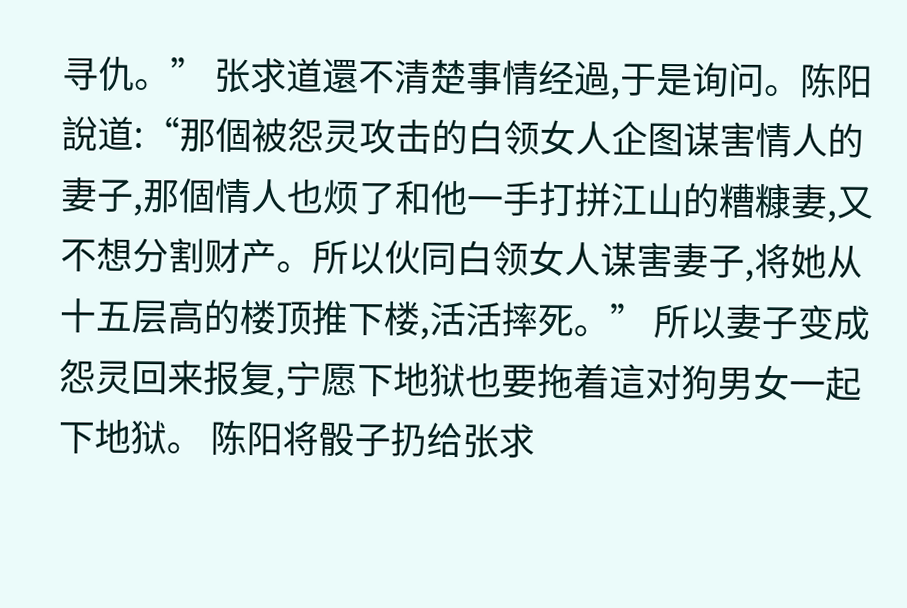寻仇。” 张求道還不清楚事情经過,于是询问。陈阳說道:“那個被怨灵攻击的白领女人企图谋害情人的妻子,那個情人也烦了和他一手打拼江山的糟糠妻,又不想分割财产。所以伙同白领女人谋害妻子,将她从十五层高的楼顶推下楼,活活摔死。” 所以妻子变成怨灵回来报复,宁愿下地狱也要拖着這对狗男女一起下地狱。 陈阳将骰子扔给张求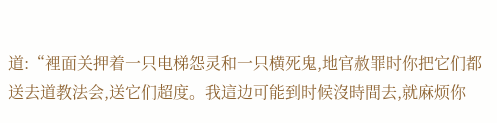道:“裡面关押着一只电梯怨灵和一只横死鬼,地官赦罪时你把它们都送去道教法会,送它们超度。我這边可能到时候沒時間去,就麻烦你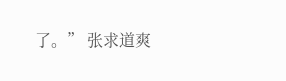了。” 张求道爽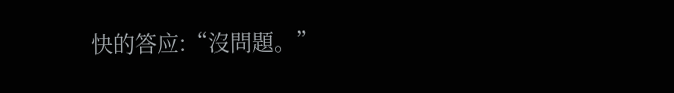快的答应:“沒問題。”